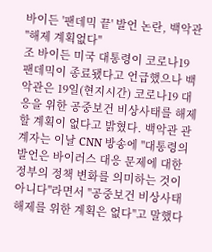바이든 '팬데믹 끝' 발언 논란, 백악관 "해제 계획없다"
조 바이든 미국 대통령이 코로나19 팬데믹이 종료됐다고 언급했으나 백악관은 19일(현지시간) 코로나19 대응을 위한 공중보건 비상사태를 해제할 계획이 없다고 밝혔다. 백악관 관계자는 이날 CNN 방송에 "대통령의 발언은 바이러스 대응 문제에 대한 정부의 정책 변화를 의미하는 것이 아니다"라면서 "공중보건 비상사태 해제를 위한 계획은 없다"고 말했다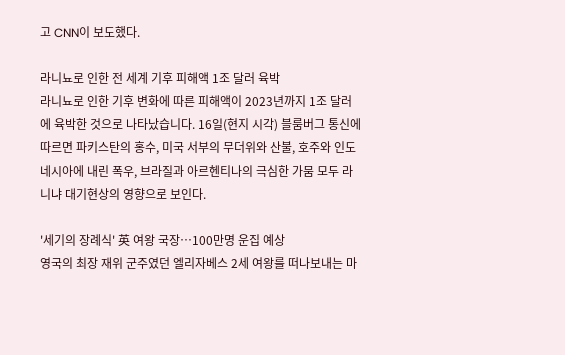고 CNN이 보도했다.

라니뇨로 인한 전 세계 기후 피해액 1조 달러 육박
라니뇨로 인한 기후 변화에 따른 피해액이 2023년까지 1조 달러에 육박한 것으로 나타났습니다. 16일(현지 시각) 블룸버그 통신에 따르면 파키스탄의 홍수, 미국 서부의 무더위와 산불, 호주와 인도네시아에 내린 폭우, 브라질과 아르헨티나의 극심한 가뭄 모두 라니냐 대기현상의 영향으로 보인다.

'세기의 장례식' 英 여왕 국장…100만명 운집 예상
영국의 최장 재위 군주였던 엘리자베스 2세 여왕를 떠나보내는 마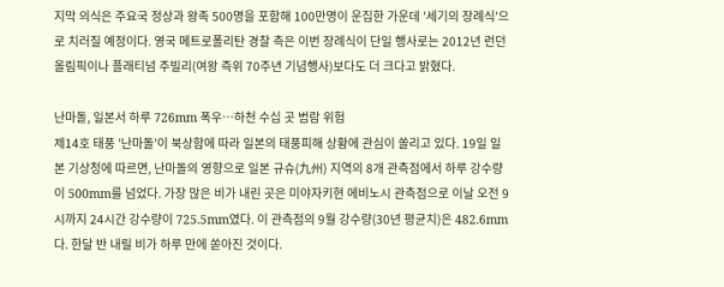지막 의식은 주요국 정상과 왕족 500명을 포함해 100만명이 운집한 가운데 '세기의 장례식'으로 치러질 예정이다. 영국 메트로폴리탄 경찰 측은 이번 장례식이 단일 행사로는 2012년 런던올림픽이나 플래티넘 주빌리(여왕 즉위 70주년 기념행사)보다도 더 크다고 밝혔다.

난마돌, 일본서 하루 726mm 폭우…하천 수십 곳 범람 위험
제14호 태풍 '난마돌'이 북상함에 따라 일본의 태풍피해 상황에 관심이 쏠리고 있다. 19일 일본 기상청에 따르면, 난마돌의 영향으로 일본 규슈(九州) 지역의 8개 관측점에서 하루 강수량이 500mm를 넘었다. 가장 많은 비가 내린 곳은 미야자키현 에비노시 관측점으로 이날 오전 9시까지 24시간 강수량이 725.5mm였다. 이 관측점의 9월 강수량(30년 평균치)은 482.6mm다. 한달 반 내릴 비가 하루 만에 쏟아진 것이다.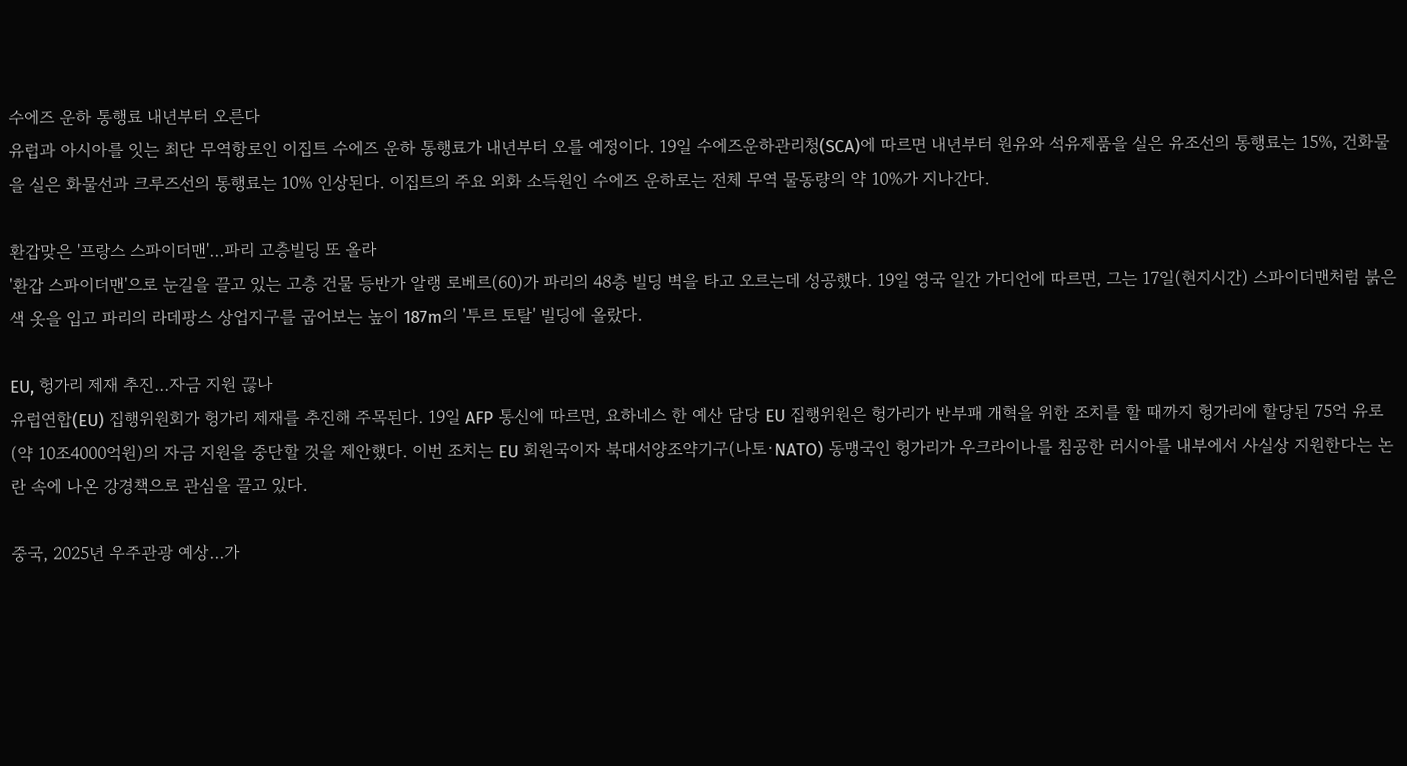수에즈 운하 통행료 내년부터 오른다
유럽과 아시아를 잇는 최단 무역항로인 이집트 수에즈 운하 통행료가 내년부터 오를 예정이다. 19일 수에즈운하관리청(SCA)에 따르면 내년부터 원유와 석유제품을 실은 유조선의 통행료는 15%, 건화물을 실은 화물선과 크루즈선의 통행료는 10% 인상된다. 이집트의 주요 외화 소득원인 수에즈 운하로는 전체 무역 물동량의 약 10%가 지나간다.

환갑맞은 '프랑스 스파이더맨'…파리 고층빌딩 또 올라
'환갑 스파이더맨'으로 눈길을 끌고 있는 고층 건물 등반가 알랭 로베르(60)가 파리의 48층 빌딩 벽을 타고 오르는데 성공했다. 19일 영국 일간 가디언에 따르면, 그는 17일(현지시간) 스파이더맨처럼 붉은색 옷을 입고 파리의 라데팡스 상업지구를 굽어보는 높이 187m의 '투르 토탈' 빌딩에 올랐다.

EU, 헝가리 제재 추진…자금 지원 끊나
유럽연합(EU) 집행위원회가 헝가리 제재를 추진해 주목된다. 19일 AFP 통신에 따르면, 요하네스 한 예산 담당 EU 집행위원은 헝가리가 반부패 개혁을 위한 조치를 할 때까지 헝가리에 할당된 75억 유로(약 10조4000억원)의 자금 지원을 중단할 것을 제안했다. 이번 조치는 EU 회원국이자 북대서양조약기구(나토·NATO) 동맹국인 헝가리가 우크라이나를 침공한 러시아를 내부에서 사실상 지원한다는 논란 속에 나온 강경책으로 관심을 끌고 있다.

중국, 2025년 우주관광 예상…가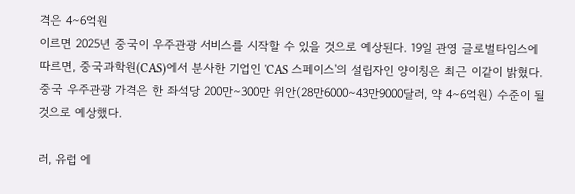격은 4∼6억원
이르면 2025년 중국이 우주관광 서비스를 시작할 수 있을 것으로 예상된다. 19일 관영 글로벌타임스에 따르면, 중국과학원(CAS)에서 분사한 기업인 'CAS 스페이스'의 설립자인 양이칭은 최근 이같이 밝혔다. 중국 우주관광 가격은 한 좌석당 200만∼300만 위안(28만6000∼43만9000달러, 약 4∼6억원) 수준이 될 것으로 예상했다.

러, 유럽 에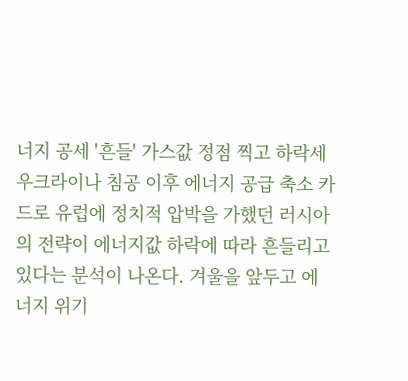너지 공세 '흔들' 가스값 정점 찍고 하락세
우크라이나 침공 이후 에너지 공급 축소 카드로 유럽에 정치적 압박을 가했던 러시아의 전략이 에너지값 하락에 따라 흔들리고 있다는 분석이 나온다. 겨울을 앞두고 에너지 위기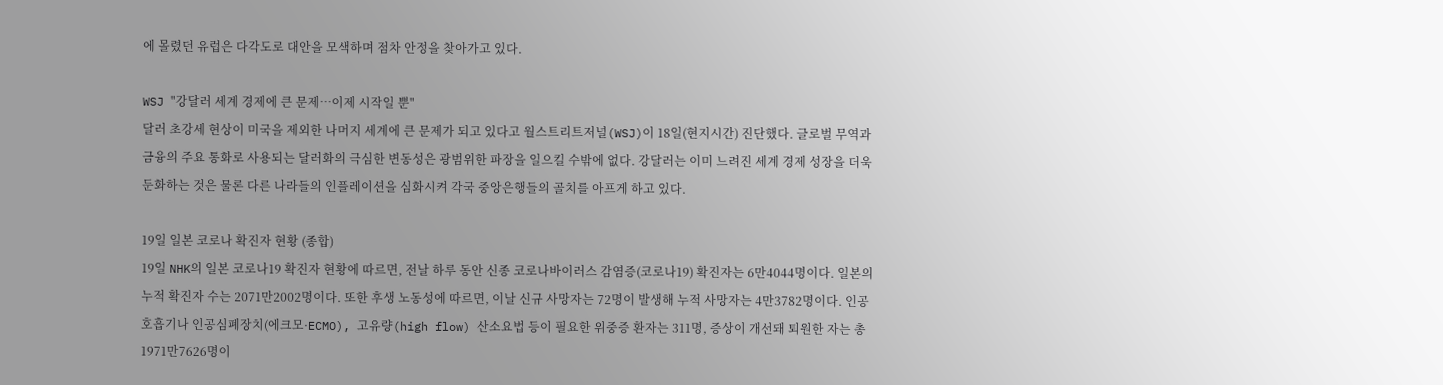에 몰렸던 유럽은 다각도로 대안을 모색하며 점차 안정을 찾아가고 있다.

WSJ "강달러 세계 경제에 큰 문제…이제 시작일 뿐"
달러 초강세 현상이 미국을 제외한 나머지 세계에 큰 문제가 되고 있다고 월스트리트저널(WSJ)이 18일(현지시간) 진단했다. 글로벌 무역과 금융의 주요 통화로 사용되는 달러화의 극심한 변동성은 광범위한 파장을 일으킬 수밖에 없다. 강달러는 이미 느려진 세계 경제 성장을 더욱 둔화하는 것은 물론 다른 나라들의 인플레이션을 심화시켜 각국 중앙은행들의 골치를 아프게 하고 있다.

19일 일본 코로나 확진자 현황 (종합)
19일 NHK의 일본 코로나19 확진자 현황에 따르면, 전날 하루 동안 신종 코로나바이러스 감염증(코로나19) 확진자는 6만4044명이다. 일본의 누적 확진자 수는 2071만2002명이다. 또한 후생 노동성에 따르면, 이날 신규 사망자는 72명이 발생해 누적 사망자는 4만3782명이다. 인공호흡기나 인공심폐장치(에크모·ECMO), 고유량(high flow) 산소요법 등이 필요한 위중증 환자는 311명, 증상이 개선돼 퇴원한 자는 총 1971만7626명이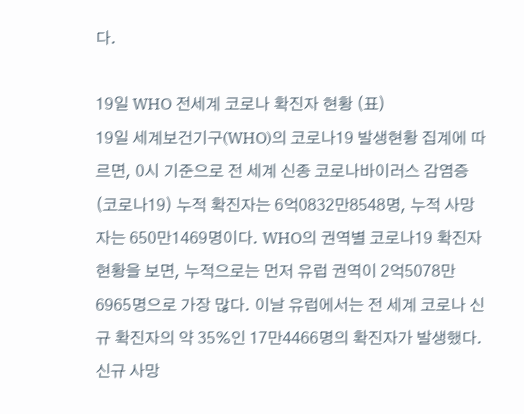다.

19일 WHO 전세계 코로나 확진자 현황 (표)
19일 세계보건기구(WHO)의 코로나19 발생현황 집계에 따르면, 0시 기준으로 전 세계 신종 코로나바이러스 감염증(코로나19) 누적 확진자는 6억0832만8548명, 누적 사망자는 650만1469명이다. WHO의 권역별 코로나19 확진자 현황을 보면, 누적으로는 먼저 유럽 권역이 2억5078만6965명으로 가장 많다. 이날 유럽에서는 전 세계 코로나 신규 확진자의 약 35%인 17만4466명의 확진자가 발생했다. 신규 사망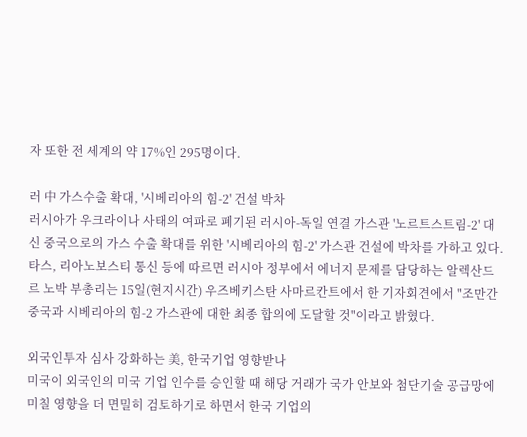자 또한 전 세계의 약 17%인 295명이다.

러 中 가스수출 확대, '시베리아의 힘-2' 건설 박차
러시아가 우크라이나 사태의 여파로 폐기된 러시아-독일 연결 가스관 '노르트스트림-2' 대신 중국으로의 가스 수출 확대를 위한 '시베리아의 힘-2' 가스관 건설에 박차를 가하고 있다. 타스, 리아노보스티 통신 등에 따르면 러시아 정부에서 에너지 문제를 담당하는 알렉산드르 노박 부총리는 15일(현지시간) 우즈베키스탄 사마르칸트에서 한 기자회견에서 "조만간 중국과 시베리아의 힘-2 가스관에 대한 최종 합의에 도달할 것"이라고 밝혔다.

외국인투자 심사 강화하는 美, 한국기업 영향받나
미국이 외국인의 미국 기업 인수를 승인할 때 해당 거래가 국가 안보와 첨단기술 공급망에 미칠 영향을 더 면밀히 검토하기로 하면서 한국 기업의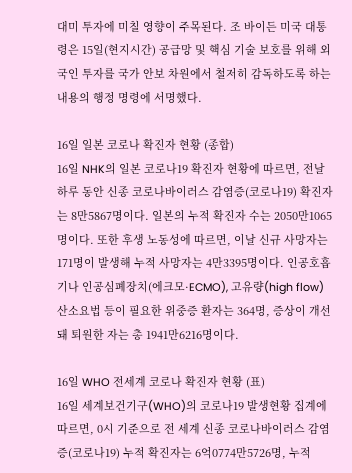대미 투자에 미칠 영향이 주목된다. 조 바이든 미국 대통령은 15일(현지시간) 공급망 및 핵심 기술 보호를 위해 외국인 투자를 국가 안보 차원에서 철저히 감독하도록 하는 내용의 행정 명령에 서명했다.

16일 일본 코로나 확진자 현황 (종합)
16일 NHK의 일본 코로나19 확진자 현황에 따르면, 전날 하루 동안 신종 코로나바이러스 감염증(코로나19) 확진자는 8만5867명이다. 일본의 누적 확진자 수는 2050만1065명이다. 또한 후생 노동성에 따르면, 이날 신규 사망자는 171명이 발생해 누적 사망자는 4만3395명이다. 인공호흡기나 인공심폐장치(에크모·ECMO), 고유량(high flow) 산소요법 등이 필요한 위중증 환자는 364명, 증상이 개선돼 퇴원한 자는 총 1941만6216명이다.

16일 WHO 전세계 코로나 확진자 현황 (표)
16일 세계보건기구(WHO)의 코로나19 발생현황 집계에 따르면, 0시 기준으로 전 세계 신종 코로나바이러스 감염증(코로나19) 누적 확진자는 6억0774만5726명, 누적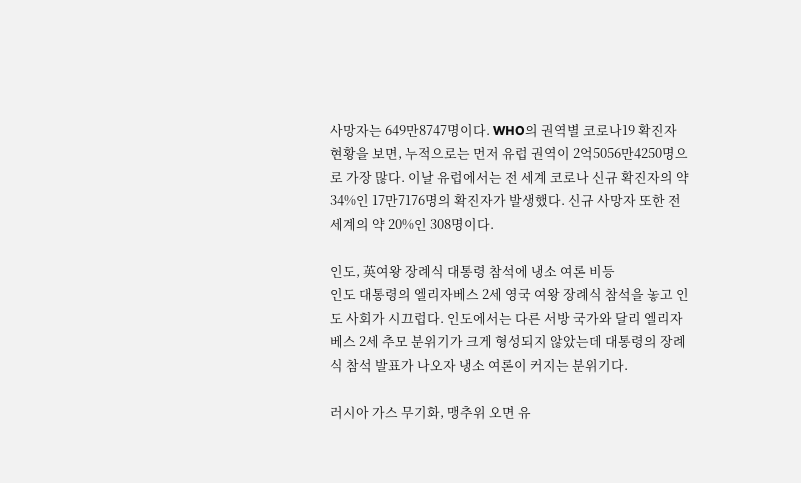사망자는 649만8747명이다. WHO의 권역별 코로나19 확진자 현황을 보면, 누적으로는 먼저 유럽 권역이 2억5056만4250명으로 가장 많다. 이날 유럽에서는 전 세계 코로나 신규 확진자의 약 34%인 17만7176명의 확진자가 발생했다. 신규 사망자 또한 전 세계의 약 20%인 308명이다.

인도, 英여왕 장례식 대통령 참석에 냉소 여론 비등
인도 대통령의 엘리자베스 2세 영국 여왕 장례식 참석을 놓고 인도 사회가 시끄럽다. 인도에서는 다른 서방 국가와 달리 엘리자베스 2세 추모 분위기가 크게 형성되지 않았는데 대통령의 장례식 참석 발표가 나오자 냉소 여론이 커지는 분위기다.

러시아 가스 무기화, 맹추위 오면 유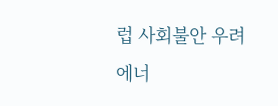럽 사회불안 우려
에너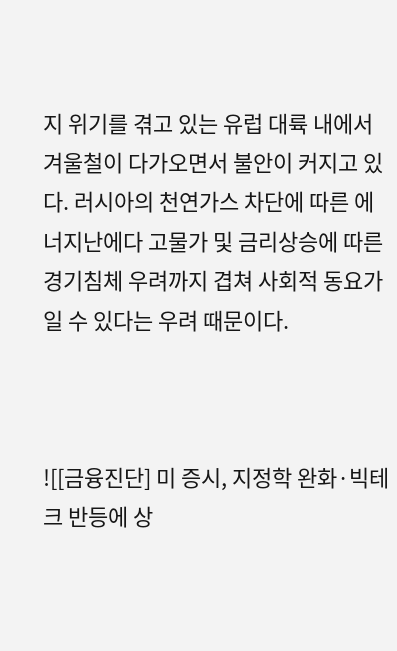지 위기를 겪고 있는 유럽 대륙 내에서 겨울철이 다가오면서 불안이 커지고 있다. 러시아의 천연가스 차단에 따른 에너지난에다 고물가 및 금리상승에 따른 경기침체 우려까지 겹쳐 사회적 동요가 일 수 있다는 우려 때문이다.



![[금융진단] 미 증시, 지정학 완화·빅테크 반등에 상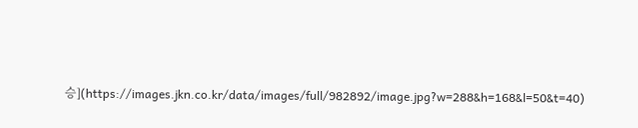승](https://images.jkn.co.kr/data/images/full/982892/image.jpg?w=288&h=168&l=50&t=40)